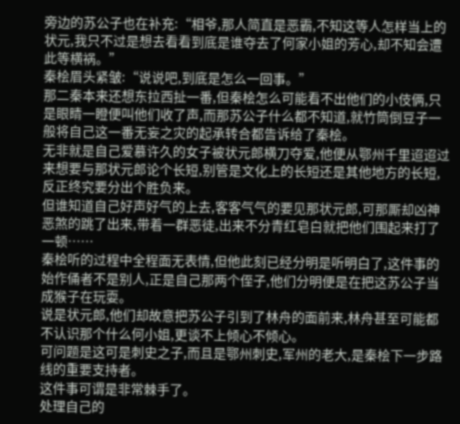旁边的苏公子也在补充:“相爷,那人简直是恶霸,不知这等人怎样当上的状元,我只不过是想去看看到底是谁夺去了何家小姐的芳心,却不知会遭此等横祸。”
秦桧眉头紧皱:“说说吧,到底是怎么一回事。”
那二秦本来还想东拉西扯一番,但秦桧怎么可能看不出他们的小伎俩,只是眼睛一瞪便叫他们收了声,而那苏公子什么都不知道,就竹筒倒豆子一般将自己这一番无妄之灾的起承转合都告诉给了秦桧。
无非就是自己爱慕许久的女子被状元郎横刀夺爱,他便从鄂州千里迢迢过来想要与那状元郎论个长短,别管是文化上的长短还是其他地方的长短,反正终究要分出个胜负来。
但谁知道自己好声好气的上去,客客气气的要见那状元郎,可那厮却凶神恶煞的跳了出来,带着一群恶徒,出来不分青红皂白就把他们围起来打了一顿……
秦桧听的过程中全程面无表情,但他此刻已经分明是听明白了,这件事的始作俑者不是别人,正是自己那两个侄子,他们分明便是在把这苏公子当成猴子在玩耍。
说是状元郎,他们却故意把苏公子引到了林舟的面前来,林舟甚至可能都不认识那个什么何小姐,更谈不上倾心不倾心。
可问题是这可是刺史之子,而且是鄂州刺史,军州的老大,是秦桧下一步路线的重要支持者。
这件事可谓是非常棘手了。
处理自己的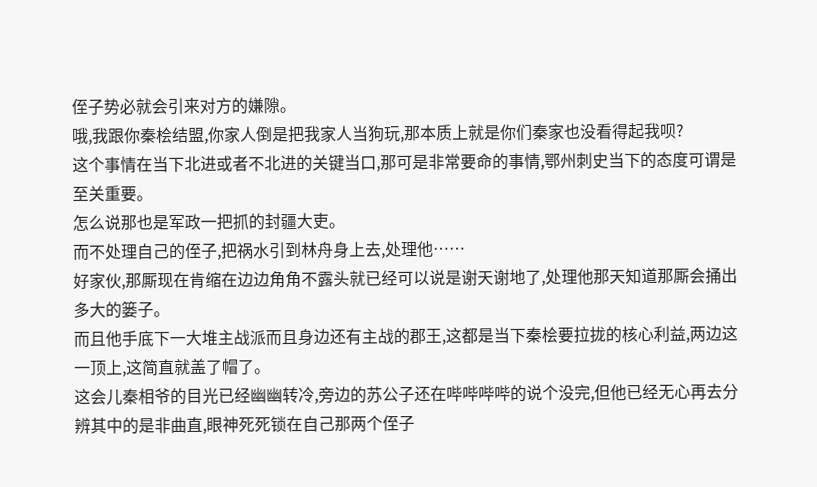侄子势必就会引来对方的嫌隙。
哦,我跟你秦桧结盟,你家人倒是把我家人当狗玩,那本质上就是你们秦家也没看得起我呗?
这个事情在当下北进或者不北进的关键当口,那可是非常要命的事情,鄂州刺史当下的态度可谓是至关重要。
怎么说那也是军政一把抓的封疆大吏。
而不处理自己的侄子,把祸水引到林舟身上去,处理他……
好家伙,那厮现在肯缩在边边角角不露头就已经可以说是谢天谢地了,处理他那天知道那厮会捅出多大的篓子。
而且他手底下一大堆主战派而且身边还有主战的郡王,这都是当下秦桧要拉拢的核心利益,两边这一顶上,这简直就盖了帽了。
这会儿秦相爷的目光已经幽幽转冷,旁边的苏公子还在哔哔哔哔的说个没完,但他已经无心再去分辨其中的是非曲直,眼神死死锁在自己那两个侄子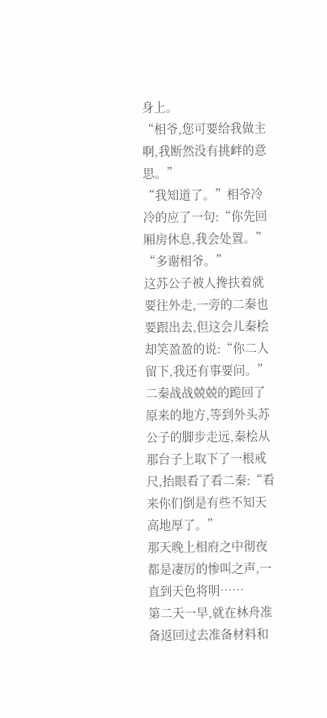身上。
“相爷,您可要给我做主啊,我断然没有挑衅的意思。”
“我知道了。”相爷冷冷的应了一句:“你先回厢房休息,我会处置。”
“多谢相爷。”
这苏公子被人搀扶着就要往外走,一旁的二秦也要跟出去,但这会儿秦桧却笑盈盈的说:“你二人留下,我还有事要问。”
二秦战战兢兢的跪回了原来的地方,等到外头苏公子的脚步走远,秦桧从那台子上取下了一根戒尺,抬眼看了看二秦:“看来你们倒是有些不知天高地厚了。”
那天晚上相府之中彻夜都是凄厉的惨叫之声,一直到天色将明……
第二天一早,就在林舟准备返回过去准备材料和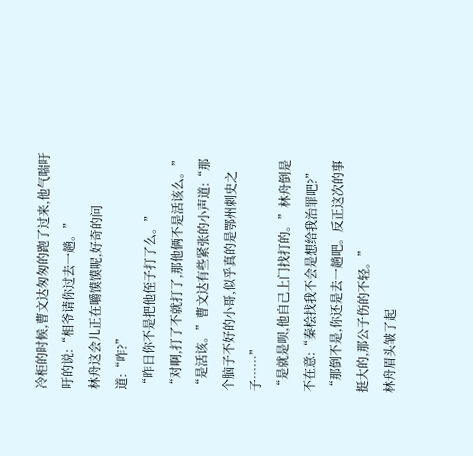冷柜的时候,曹文达匆匆的跑了过来,他气喘吁吁的说:“相爷请你过去一趟。”
林舟这会儿正在嚼馍馍呢,好奇的问道:“咋?”
“昨日你不是把他侄子打了么。”
“对啊,打了不就打了,那他俩不是活该么。”
“是活该。”曹文达有些紧张的小声道:“那个脑子不好的小哥,似乎真的是鄂州刺史之子……”
“是就是呗,他自己上门找打的。”林舟倒是不在意:“秦桧找我不会是想给我治罪吧?”
“那倒不是,你还是去一趟吧。反正这次的事挺大的,那公子伤的不轻。”
林舟眉头皱了起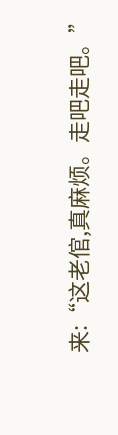来:“这老倌,真麻烦。走吧走吧。”